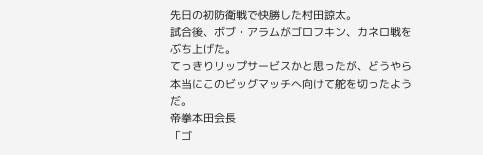先日の初防衛戦で快勝した村田諒太。
試合後、ボブ・アラムがゴロフキン、カネロ戦をぶち上げた。
てっきりリップサービスかと思ったが、どうやら本当にこのビッグマッチへ向けて舵を切ったようだ。
帝拳本田会長
「ゴ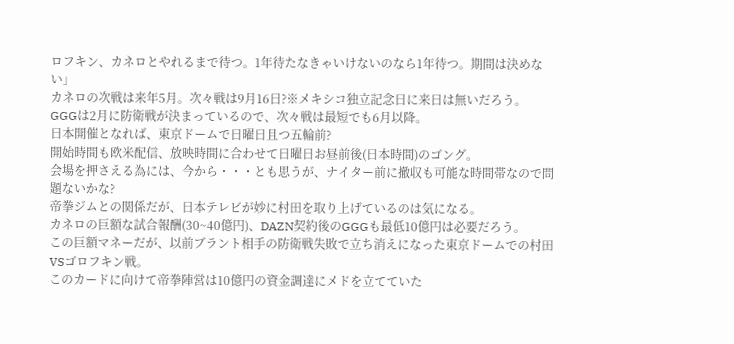ロフキン、カネロとやれるまで待つ。1年待たなきゃいけないのなら1年待つ。期間は決めない」
カネロの次戦は来年5月。次々戦は9月16日?※メキシコ独立記念日に来日は無いだろう。
GGGは2月に防衛戦が決まっているので、次々戦は最短でも6月以降。
日本開催となれば、東京ドームで日曜日且つ五輪前?
開始時間も欧米配信、放映時間に合わせて日曜日お昼前後(日本時間)のゴング。
会場を押さえる為には、今から・・・とも思うが、ナイター前に撤収も可能な時間帯なので問題ないかな?
帝拳ジムとの関係だが、日本テレビが妙に村田を取り上げているのは気になる。
カネロの巨額な試合報酬(30~40億円)、DAZN契約後のGGGも最低10億円は必要だろう。
この巨額マネーだが、以前ブラント相手の防衛戦失敗で立ち消えになった東京ドームでの村田VSゴロフキン戦。
このカードに向けて帝拳陣営は10億円の資金調達にメドを立てていた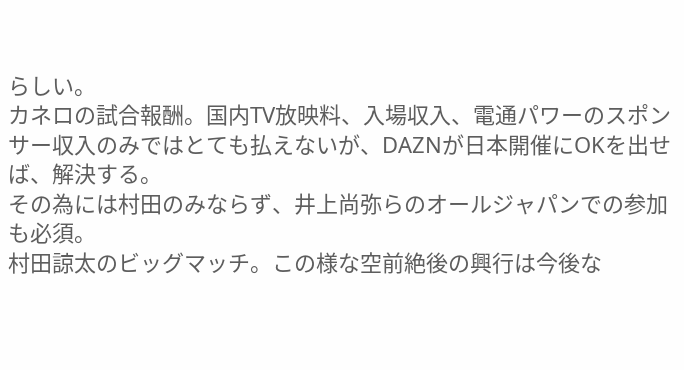らしい。
カネロの試合報酬。国内TV放映料、入場収入、電通パワーのスポンサー収入のみではとても払えないが、DAZNが日本開催にOKを出せば、解決する。
その為には村田のみならず、井上尚弥らのオールジャパンでの参加も必須。
村田諒太のビッグマッチ。この様な空前絶後の興行は今後な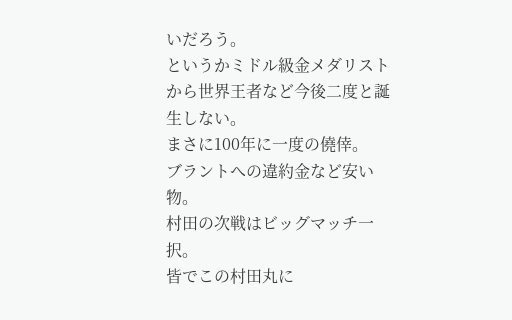いだろう。
というかミドル級金メダリストから世界王者など今後二度と誕生しない。
まさに100年に一度の僥倖。
ブラントへの違約金など安い物。
村田の次戦はビッグマッチ一択。
皆でこの村田丸に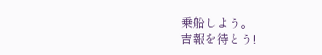乗船しよう。
吉報を待とう!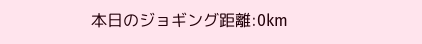本日のジョギング距離:0km